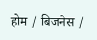होम / बिजनेस /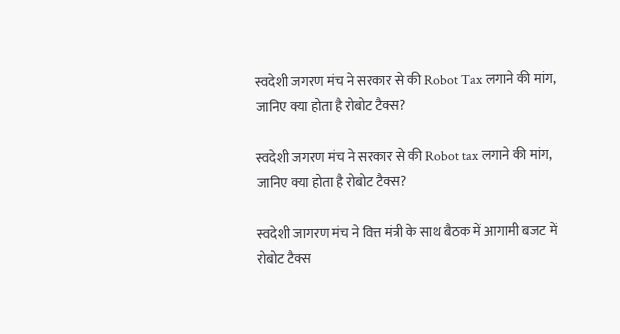स्वदेशी जगरण मंच ने सरकार से की Robot Tax लगाने की मांग, जानिए क्या होता है रोबोट टैक्स?

स्वदेशी जगरण मंच ने सरकार से की Robot tax लगाने की मांग, जानिए क्या होता है रोबोट टैक्स?

स्वदेशी जागरण मंच ने वित्त मंत्री के साथ बैठक में आगामी बजट में रोबोट टैक्स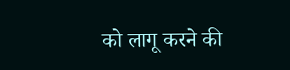को लागू करने की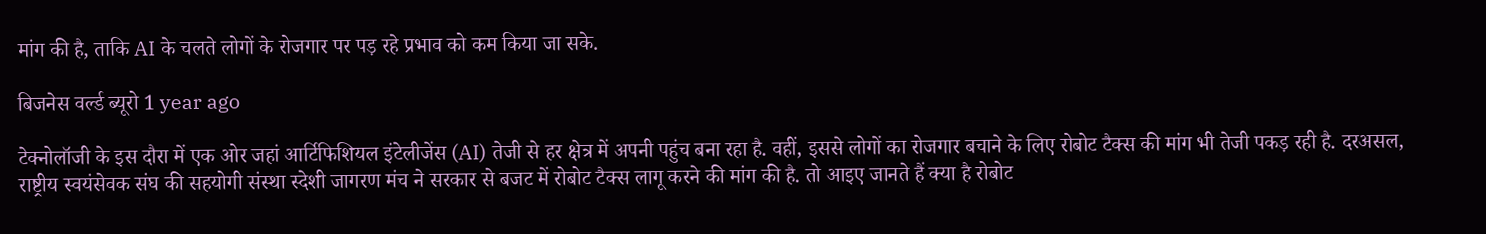मांग की है, ताकि AI के चलते लोगों के रोजगार पर पड़ रहे प्रभाव को कम किया जा सके.

बिजनेस वर्ल्ड ब्यूरो 1 year ago

टेक्नोलॉजी के इस दौरा में एक ओर जहां आर्टिफिशियल इंटेलीजेंस (AI) तेजी से हर क्षेत्र में अपनी पहुंच बना रहा है. वहीं, इससे लोगों का रोजगार बचाने के लिए रोबोट टैक्स की मांग भी तेजी पकड़ रही है. दरअसल, राष्ट्रीय स्वयंसेवक संघ की सहयोगी संस्था स्देशी जागरण मंच ने सरकार से बजट में रोबोट टैक्स लागू करने की मांग की है. तो आइए जानते हैं क्या है रोबोट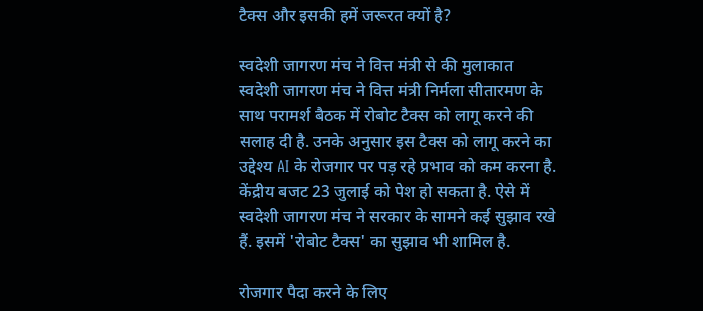टैक्स और इसकी हमें जरूरत क्यों है?

स्वदेशी जागरण मंच ने वित्त मंत्री से की मुलाकात
स्वदेशी जागरण मंच ने वित्त मंत्री निर्मला सीतारमण के साथ परामर्श बैठक में रोबोट टैक्स को लागू करने की सलाह दी है. उनके अनुसार इस टैक्स को लागू करने का उद्देश्य AI के रोजगार पर पड़ रहे प्रभाव को कम करना है. केंद्रीय बजट 23 जुलाई को पेश हो सकता है. ऐसे में स्वदेशी जागरण मंच ने सरकार के सामने कई सुझाव रखे हैं. इसमें 'रोबोट टैक्स' का सुझाव भी शामिल है.

रोजगार पैदा करने के लिए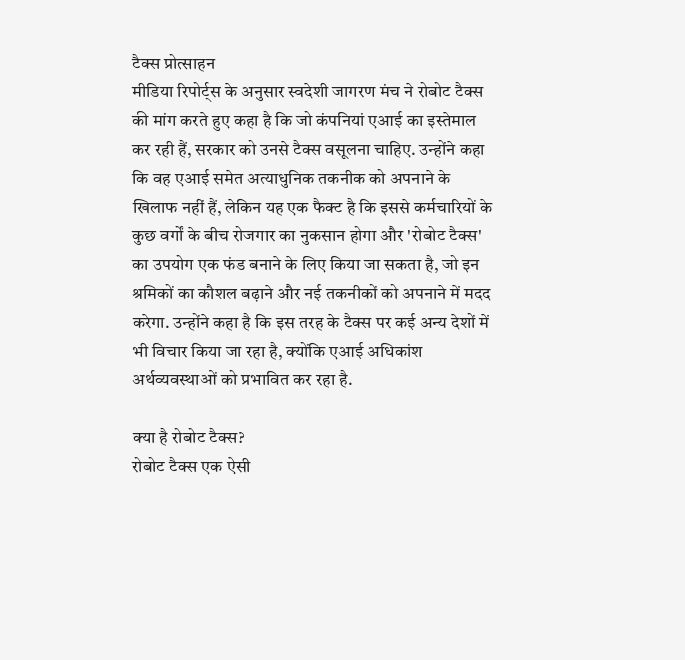टैक्स प्रोत्साहन
मीडिया रिपोर्ट्स के अनुसार स्वदेशी जागरण मंच ने रोबोट टैक्स की मांग करते हुए कहा है कि जो कंपनियां एआई का इस्तेमाल कर रही हैं, सरकार को उनसे टैक्स वसूलना चाहिए. उन्होंने कहा कि वह एआई समेत अत्याधुनिक तकनीक को अपनाने के खिलाफ नहीं हैं, लेकिन यह एक फैक्ट है कि इससे कर्मचारियों के कुछ वर्गों के बीच रोजगार का नुकसान होगा और 'रोबोट टैक्स' का उपयोग एक फंड बनाने के लिए किया जा सकता है, जो इन श्रमिकों का कौशल बढ़ाने और नई तकनीकों को अपनाने में मदद करेगा. उन्होंने कहा है कि इस तरह के टैक्स पर कई अन्य देशों में भी विचार किया जा रहा है, क्योंकि एआई अधिकांश अर्थव्यवस्थाओं को प्रभावित कर रहा है.

क्या है रोबोट टैक्स?
रोबोट टैक्स एक ऐसी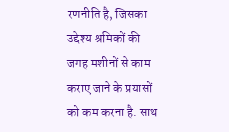रणनीति है, जिसका उद्देश्य श्रमिकों की जगह मशीनों से काम कराए जाने के प्रयासों को कम करना है. साथ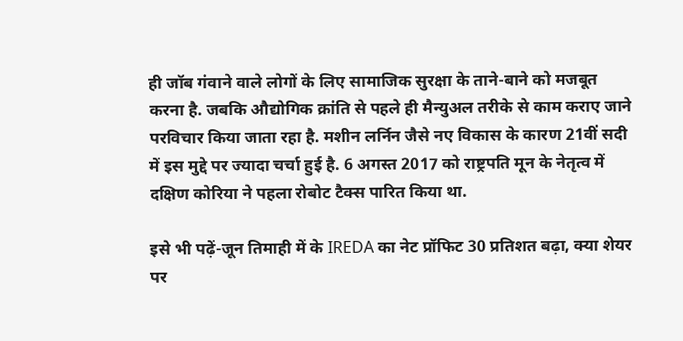ही जॉब गंवाने वाले लोगों के लिए सामाजिक सुरक्षा के ताने-बाने को मजबूत करना है. जबकि औद्योगिक क्रांति से पहले ही मैन्युअल तरीके से काम कराए जाने परविचार किया जाता रहा है. मशीन लर्निन जैसे नए विकास के कारण 21वीं सदी में इस मुद्दे पर ज्यादा चर्चा हुई है. 6 अगस्त 2017 को राष्ट्रपति मून के नेतृत्व में दक्षिण कोरिया ने पहला रोबोट टैक्स पारित किया था.

इसे भी पढ़ें-जून तिमाही में के IREDA का नेट प्रॉफिट 30 प्रतिशत बढ़ा, क्या शेयर पर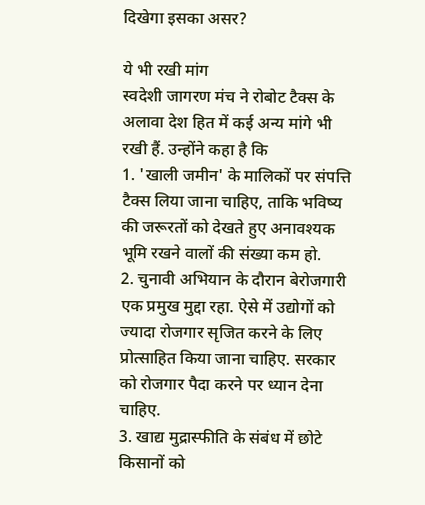दिखेगा इसका असर?

ये भी रखी मांग
स्वदेशी जागरण मंच ने रोबोट टैक्स के अलावा देश हित में कई अन्य मांगे भी रखी हैं. उन्होंने कहा है कि
1. 'खाली जमीन' के मालिकों पर संपत्ति टैक्स लिया जाना चाहिए, ताकि भविष्य की जरूरतों को देखते हुए अनावश्यक भूमि रखने वालों की संख्या कम हो.
2. चुनावी अभियान के दौरान बेरोजगारी एक प्रमुख मुद्दा रहा. ऐसे में उद्योगों को ज्यादा रोजगार सृजित करने के लिए प्रोत्साहित किया जाना चाहिए. सरकार को रोजगार पैदा करने पर ध्यान देना चाहिए.
3. खाद्य मुद्रास्फीति के संबंध में छोटे किसानों को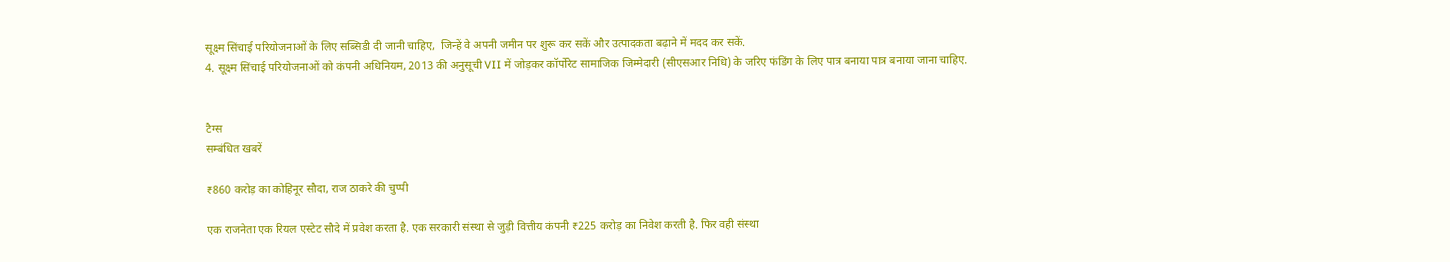सूक्ष्म सिंचाई परियोजनाओं के लिए सब्सिडी दी जानी चाहिए,  जिन्हें वे अपनी जमीन पर शुरू कर सकें और उत्पादकता बढ़ाने में मदद कर सकें.
4. सूक्ष्म सिंचाई परियोजनाओं को कंपनी अधिनियम, 2013 की अनुसूची VII में जोड़कर कॉर्पोरेट सामाजिक जिम्मेदारी (सीएसआर निधि) के जरिए फंडिंग के लिए पात्र बनाया पात्र बनाया जाना चाहिए.


टैग्स
सम्बंधित खबरें

₹860 करोड़ का कोहिनूर सौदा, राज ठाकरे की चुप्पी

एक राजनेता एक रियल एस्टेट सौदे में प्रवेश करता है. एक सरकारी संस्था से जुड़ी वित्तीय कंपनी ₹225 करोड़ का निवेश करती है. फिर वही संस्था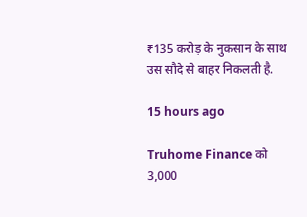₹135 करोड़ के नुकसान के साथ उस सौदे से बाहर निकलती है.

15 hours ago

Truhome Finance को 3,000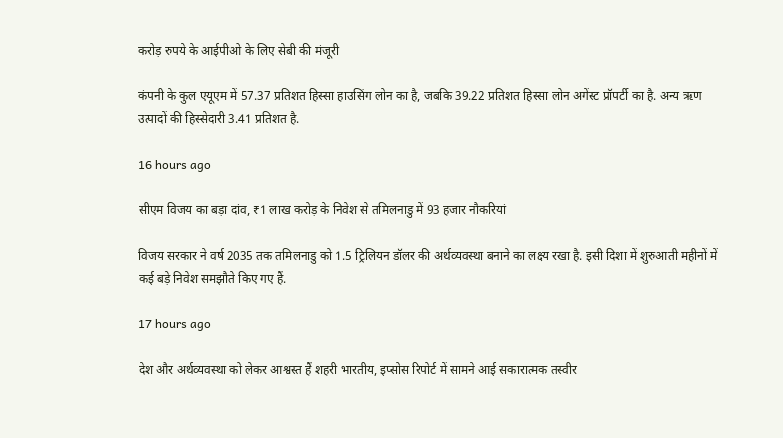करोड़ रुपये के आईपीओ के लिए सेबी की मंजूरी

कंपनी के कुल एयूएम में 57.37 प्रतिशत हिस्सा हाउसिंग लोन का है, जबकि 39.22 प्रतिशत हिस्सा लोन अगेंस्ट प्रॉपर्टी का है. अन्य ऋण उत्पादों की हिस्सेदारी 3.41 प्रतिशत है.

16 hours ago

सीएम विजय का बड़ा दांव, ₹1 लाख करोड़ के निवेश से तमिलनाडु में 93 हजार नौकरियां

विजय सरकार ने वर्ष 2035 तक तमिलनाडु को 1.5 ट्रिलियन डॉलर की अर्थव्यवस्था बनाने का लक्ष्य रखा है. इसी दिशा में शुरुआती महीनों में कई बड़े निवेश समझौते किए गए हैं.

17 hours ago

देश और अर्थव्यवस्था को लेकर आश्वस्त हैं शहरी भारतीय, इप्सोस रिपोर्ट में सामने आई सकारात्मक तस्वीर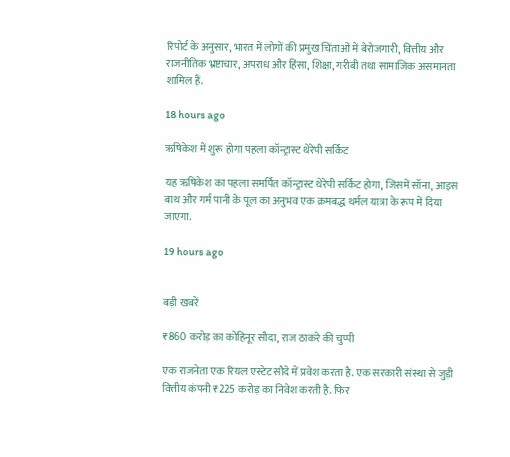रिपोर्ट के अनुसार, भारत में लोगों की प्रमुख चिंताओं में बेरोजगारी, वित्तीय और राजनीतिक भ्रष्टाचार, अपराध और हिंसा, शिक्षा, गरीबी तथा सामाजिक असमानता शामिल हैं.

18 hours ago

ऋषिकेश में शुरू होगा पहला कॉन्ट्रास्ट थेरेपी सर्किट

यह ऋषिकेश का पहला समर्पित कॉन्ट्रास्ट थेरेपी सर्किट होगा, जिसमें सॉना, आइस बाथ और गर्म पानी के पूल का अनुभव एक क्रमबद्ध थर्मल यात्रा के रूप में दिया जाएगा.

19 hours ago


बड़ी खबरें

₹860 करोड़ का कोहिनूर सौदा, राज ठाकरे की चुप्पी

एक राजनेता एक रियल एस्टेट सौदे में प्रवेश करता है. एक सरकारी संस्था से जुड़ी वित्तीय कंपनी ₹225 करोड़ का निवेश करती है. फिर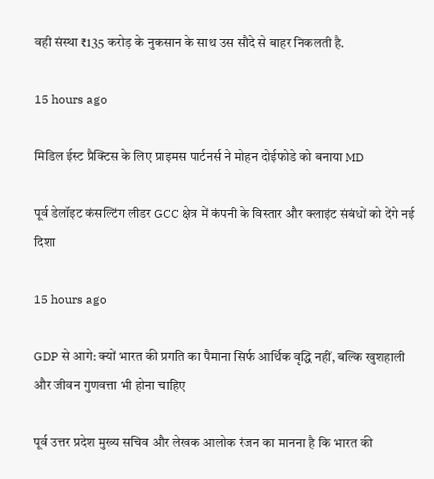वही संस्था ₹135 करोड़ के नुकसान के साथ उस सौदे से बाहर निकलती है.

15 hours ago

मिडिल ईस्ट प्रैक्टिस के लिए प्राइमस पार्टनर्स ने मोहन दोईफोडे को बनाया MD

पूर्व डेलॉइट कंसल्टिंग लीडर GCC क्षेत्र में कंपनी के विस्तार और क्लाइंट संबंधों को देंगे नई दिशा

15 hours ago

GDP से आगे: क्यों भारत की प्रगति का पैमाना सिर्फ आर्थिक वृद्धि नहीं, बल्कि खुशहाली और जीवन गुणवत्ता भी होना चाहिए

पूर्व उत्तर प्रदेश मुख्य सचिव और लेखक आलोक रंजन का मानना है कि भारत की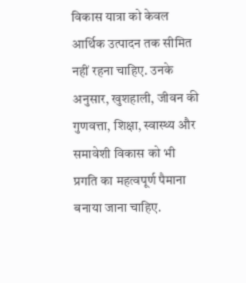विकास यात्रा को केवल आर्थिक उत्पादन तक सीमित नहीं रहना चाहिए. उनके अनुसार, खुशहाली, जीवन की गुणवत्ता, शिक्षा, स्वास्थ्य और समावेशी विकास को भी प्रगति का महत्वपूर्ण पैमाना बनाया जाना चाहिए.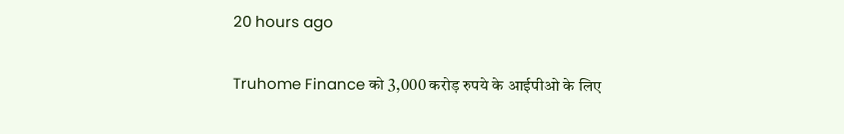20 hours ago

Truhome Finance को 3,000 करोड़ रुपये के आईपीओ के लिए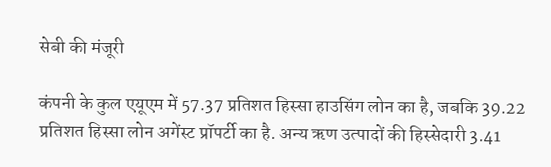सेबी की मंजूरी

कंपनी के कुल एयूएम में 57.37 प्रतिशत हिस्सा हाउसिंग लोन का है, जबकि 39.22 प्रतिशत हिस्सा लोन अगेंस्ट प्रॉपर्टी का है. अन्य ऋण उत्पादों की हिस्सेदारी 3.41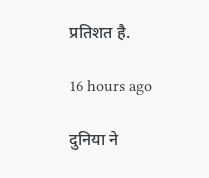प्रतिशत है.

16 hours ago

दुनिया ने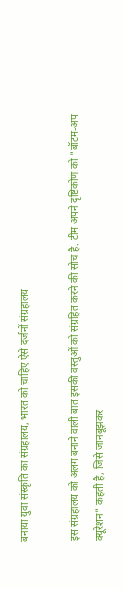बनाया युवा संस्कृति का संग्रहालय, भारत को चाहिए ऐसे दर्जनों संग्रहालय

इस संग्रहालय को अलग बनाने वाली बात इसकी वस्तुओं को संग्रहित करने की सोच है. टीम अपने दृष्टिकोण को "बॉटम-अप क्यूरेशन" कहती है, जिसे जानबूझकर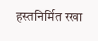हस्तनिर्मित रखा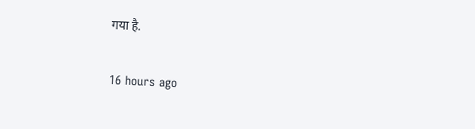गया है.

16 hours ago